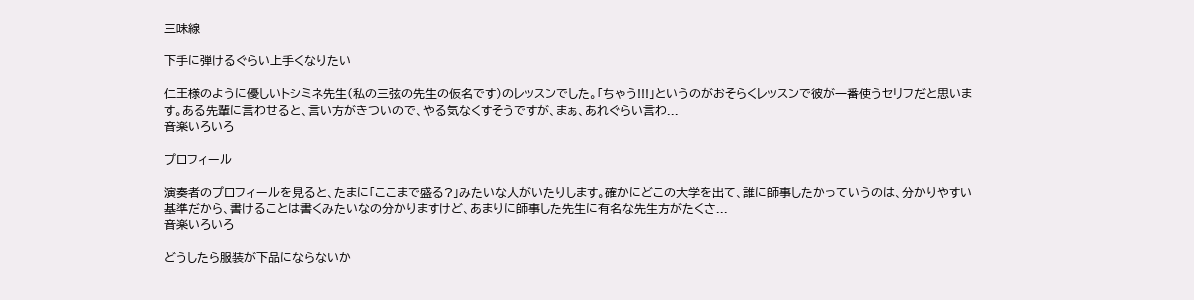三味線

下手に弾けるぐらい上手くなりたい

仁王様のように優しいトシミネ先生(私の三弦の先生の仮名です)のレッスンでした。「ちゃう!!!」というのがおそらくレッスンで彼が一番使うセリフだと思います。ある先輩に言わせると、言い方がきついので、やる気なくすそうですが、まぁ、あれぐらい言わ...
音楽いろいろ

プロフィール

演奏者のプロフィールを見ると、たまに「ここまで盛る?」みたいな人がいたりします。確かにどこの大学を出て、誰に師事したかっていうのは、分かりやすい基準だから、書けることは書くみたいなの分かりますけど、あまりに師事した先生に有名な先生方がたくさ...
音楽いろいろ

どうしたら服装が下品にならないか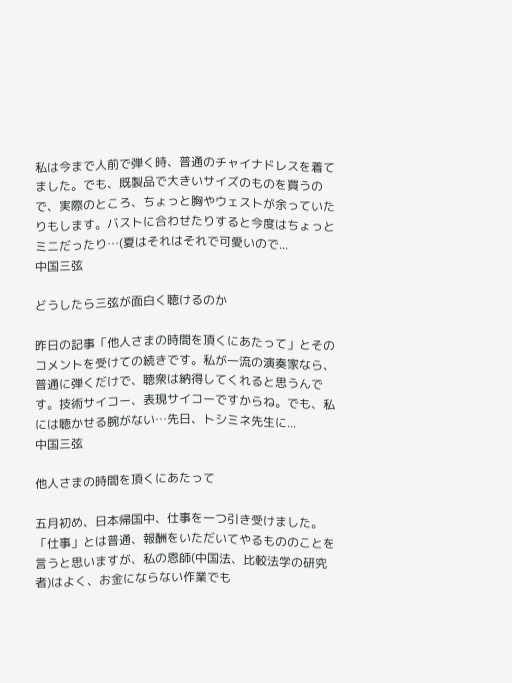私は今まで人前で弾く時、普通のチャイナドレスを着てました。でも、既製品で大きいサイズのものを買うので、実際のところ、ちょっと胸やウェストが余っていたりもします。バストに合わせたりすると今度はちょっとミニだったり…(夏はそれはそれで可愛いので...
中国三弦

どうしたら三弦が面白く聴けるのか

昨日の記事「他人さまの時間を頂くにあたって」とそのコメントを受けての続きです。私が一流の演奏家なら、普通に弾くだけで、聴衆は納得してくれると思うんです。技術サイコー、表現サイコーですからね。でも、私には聴かせる腕がない…先日、トシミネ先生に...
中国三弦

他人さまの時間を頂くにあたって

五月初め、日本帰国中、仕事を一つ引き受けました。「仕事」とは普通、報酬をいただいてやるもののことを言うと思いますが、私の恩師(中国法、比較法学の研究者)はよく、お金にならない作業でも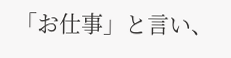「お仕事」と言い、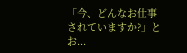「今、どんなお仕事されていますか?」とお...